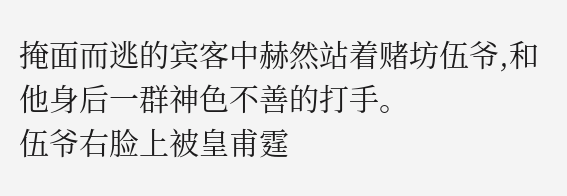掩面而逃的宾客中赫然站着赌坊伍爷,和他身后一群神色不善的打手。
伍爷右脸上被皇甫霆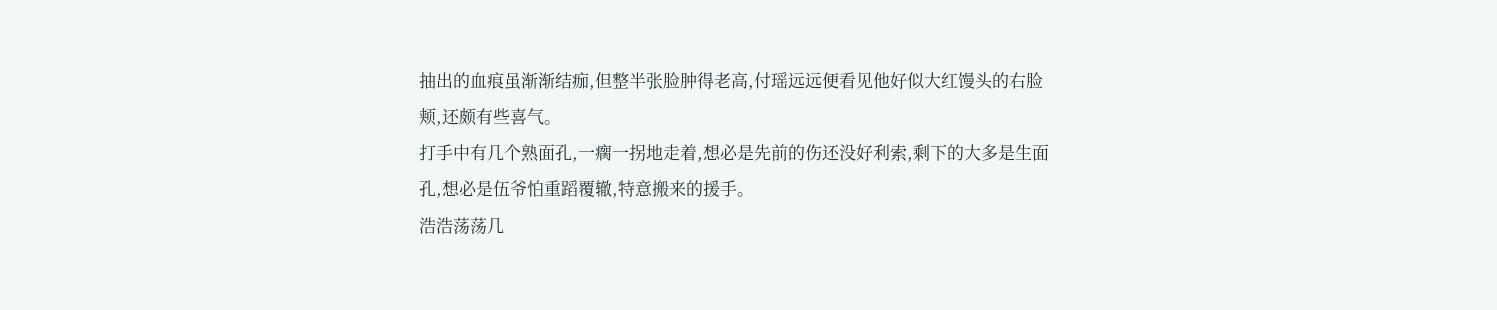抽出的血痕虽渐渐结痂,但整半张脸肿得老高,付瑶远远便看见他好似大红馒头的右脸颊,还颇有些喜气。
打手中有几个熟面孔,一瘸一拐地走着,想必是先前的伤还没好利索,剩下的大多是生面孔,想必是伍爷怕重蹈覆辙,特意搬来的援手。
浩浩荡荡几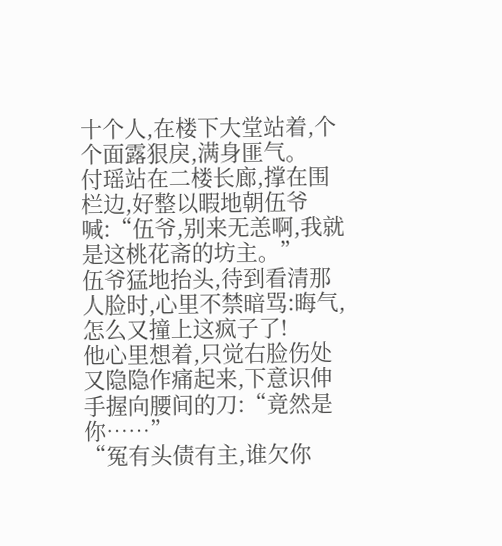十个人,在楼下大堂站着,个个面露狠戾,满身匪气。
付瑶站在二楼长廊,撑在围栏边,好整以暇地朝伍爷喊:“伍爷,别来无恙啊,我就是这桃花斋的坊主。”
伍爷猛地抬头,待到看清那人脸时,心里不禁暗骂:晦气,怎么又撞上这疯子了!
他心里想着,只觉右脸伤处又隐隐作痛起来,下意识伸手握向腰间的刀:“竟然是你……”
“冤有头债有主,谁欠你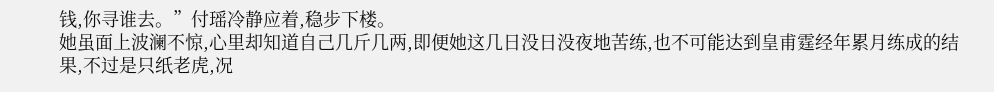钱,你寻谁去。”付瑶冷静应着,稳步下楼。
她虽面上波澜不惊,心里却知道自己几斤几两,即便她这几日没日没夜地苦练,也不可能达到皇甫霆经年累月练成的结果,不过是只纸老虎,况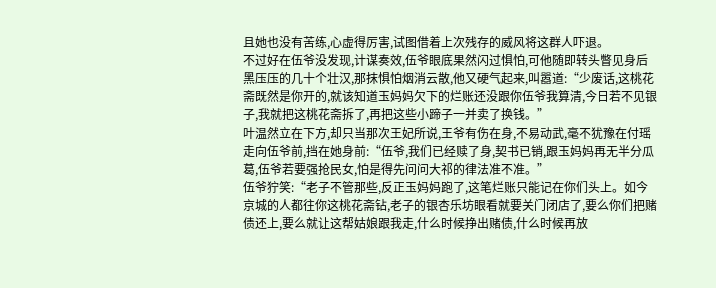且她也没有苦练,心虚得厉害,试图借着上次残存的威风将这群人吓退。
不过好在伍爷没发现,计谋奏效,伍爷眼底果然闪过惧怕,可他随即转头瞥见身后黑压压的几十个壮汉,那抹惧怕烟消云散,他又硬气起来,叫嚣道:“少废话,这桃花斋既然是你开的,就该知道玉妈妈欠下的烂账还没跟你伍爷我算清,今日若不见银子,我就把这桃花斋拆了,再把这些小蹄子一并卖了换钱。”
叶温然立在下方,却只当那次王妃所说,王爷有伤在身,不易动武,毫不犹豫在付瑶走向伍爷前,挡在她身前:“伍爷,我们已经赎了身,契书已销,跟玉妈妈再无半分瓜葛,伍爷若要强抢民女,怕是得先问问大祁的律法准不准。”
伍爷狞笑:“老子不管那些,反正玉妈妈跑了,这笔烂账只能记在你们头上。如今京城的人都往你这桃花斋钻,老子的银杏乐坊眼看就要关门闭店了,要么你们把赌债还上,要么就让这帮姑娘跟我走,什么时候挣出赌债,什么时候再放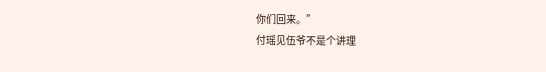你们回来。”
付瑶见伍爷不是个讲理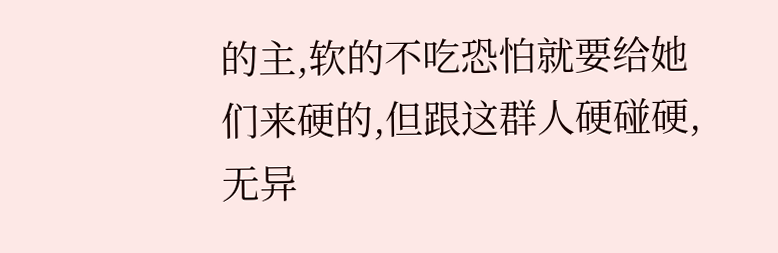的主,软的不吃恐怕就要给她们来硬的,但跟这群人硬碰硬,无异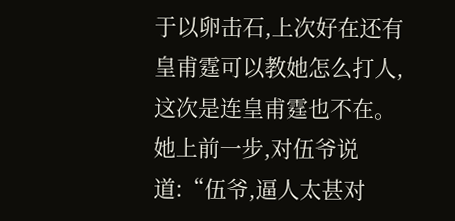于以卵击石,上次好在还有皇甫霆可以教她怎么打人,这次是连皇甫霆也不在。
她上前一步,对伍爷说道:“伍爷,逼人太甚对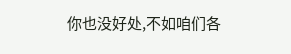你也没好处,不如咱们各